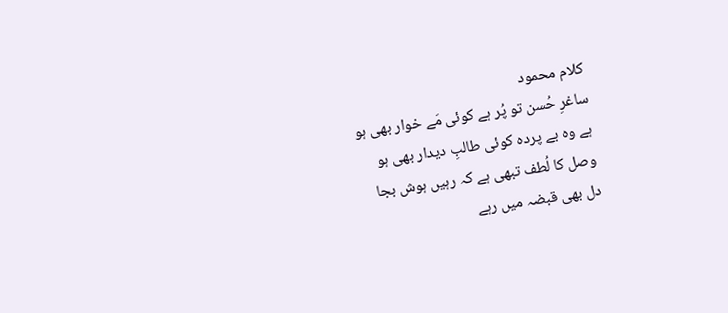کلام محمود
ساغرِ حُسن تو پُر ہے کوئی مَے خوار بھی ہو
ہے وہ بے پردہ کوئی طالبِ دیدار بھی ہو
وصل کا لُطف تبھی ہے کہ رہیں ہوش بجا
دل بھی قبضہ میں رہے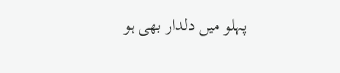پہلو میں دلدار بھی ہو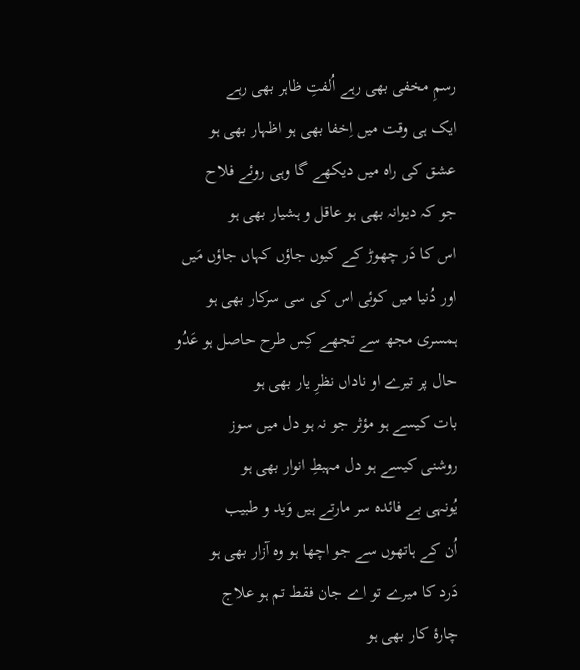رسمِ مخفی بھی رہے اُلفتِ ظاہر بھی رہے
ایک ہی وقت میں اِخفا بھی ہو اظہار بھی ہو
عشق کی راہ میں دیکھے گا وہی روئے فلاح
جو کہ دیوانہ بھی ہو عاقل و ہشیار بھی ہو
اس کا دَر چھوڑ کے کیوں جاؤں کہاں جاؤں مَیں
اور دُنیا میں کوئی اس کی سی سرکار بھی ہو
ہمسری مجھ سے تجھے کِس طرح حاصل ہو عَدُو
حال پر تیرے او ناداں نظرِ یار بھی ہو
بات کیسے ہو مؤثر جو نہ ہو دل میں سوز
روشنی کیسے ہو دل مہبطِ انوار بھی ہو
یُونہی بے فائدہ سر مارتے ہیں وَید و طبیب
اُن کے ہاتھوں سے جو اچھا ہو وہ آزار بھی ہو
دَرد کا میرے تو اے جان فقط تم ہو علاج
چارۂ کار بھی ہو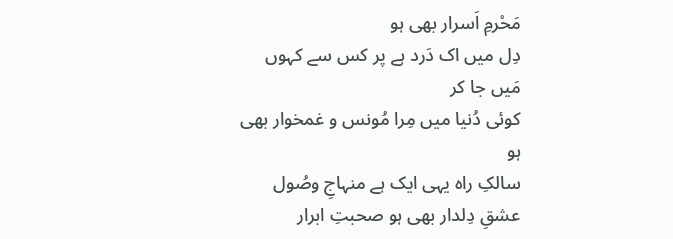مَحْرمِ اَسرار بھی ہو
دِل میں اک دَرد ہے پر کس سے کہوں مَیں جا کر
کوئی دُنیا میں مِرا مُونس و غمخوار بھی ہو
سالکِ راہ یہی ایک ہے منہاجِ وصُول
عشقِ دِلدار بھی ہو صحبتِ ابرار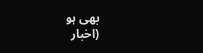بھی ہو
(اخبار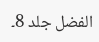الفضل جلد 8۔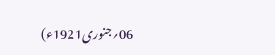06؍جنوری1921ء)